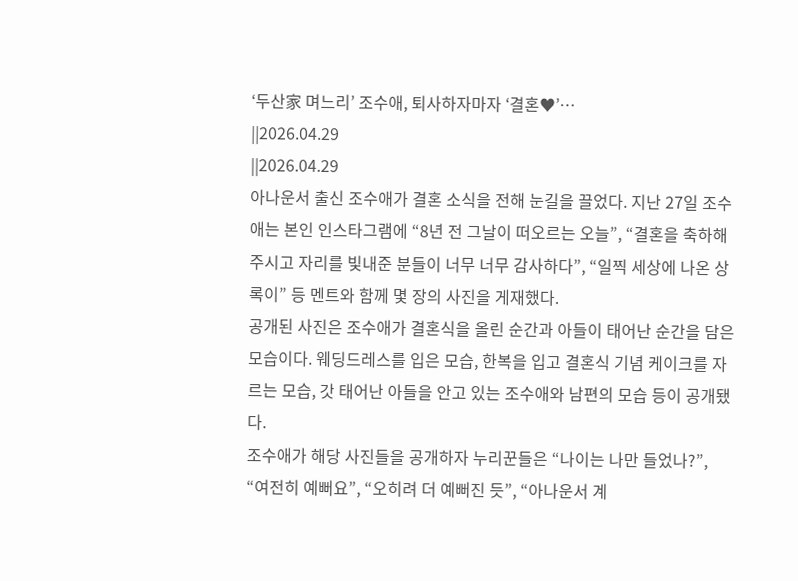‘두산家 며느리’ 조수애, 퇴사하자마자 ‘결혼♥’…
||2026.04.29
||2026.04.29
아나운서 출신 조수애가 결혼 소식을 전해 눈길을 끌었다. 지난 27일 조수애는 본인 인스타그램에 “8년 전 그날이 떠오르는 오늘”, “결혼을 축하해주시고 자리를 빛내준 분들이 너무 너무 감사하다”, “일찍 세상에 나온 상록이” 등 멘트와 함께 몇 장의 사진을 게재했다.
공개된 사진은 조수애가 결혼식을 올린 순간과 아들이 태어난 순간을 담은 모습이다. 웨딩드레스를 입은 모습, 한복을 입고 결혼식 기념 케이크를 자르는 모습, 갓 태어난 아들을 안고 있는 조수애와 남편의 모습 등이 공개됐다.
조수애가 해당 사진들을 공개하자 누리꾼들은 “나이는 나만 들었나?”, “여전히 예뻐요”, “오히려 더 예뻐진 듯”, “아나운서 계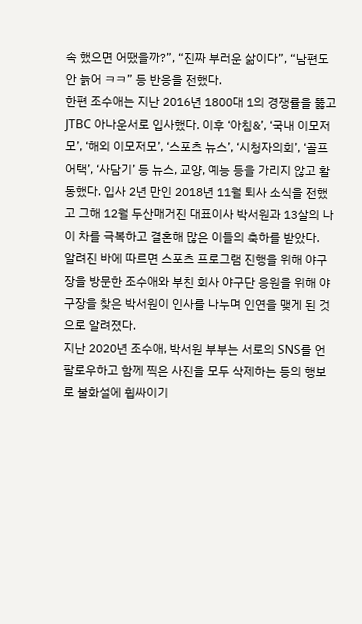속 했으면 어땠을까?”, “진짜 부러운 삶이다”, “남편도 안 늙어 ㅋㅋ” 등 반응을 전했다.
한편 조수애는 지난 2016년 1800대 1의 경쟁률을 뚫고 JTBC 아나운서로 입사했다. 이후 ‘아침&’, ‘국내 이모저모’, ‘해외 이모저모’, ‘스포츠 뉴스’, ‘시청자의회’, ‘골프어택’, ‘사담기’ 등 뉴스, 교양, 예능 등을 가리지 않고 활동했다. 입사 2년 만인 2018년 11월 퇴사 소식을 전했고 그해 12월 두산매거진 대표이사 박서원과 13살의 나이 차를 극복하고 결혼해 많은 이들의 축하를 받았다.
알려진 바에 따르면 스포츠 프로그램 진행을 위해 야구장을 방문한 조수애와 부친 회사 야구단 응원을 위해 야구장을 찾은 박서원이 인사를 나누며 인연을 맺게 된 것으로 알려졌다.
지난 2020년 조수애, 박서원 부부는 서로의 SNS를 언팔로우하고 함께 찍은 사진을 모두 삭제하는 등의 행보로 불화설에 휩싸이기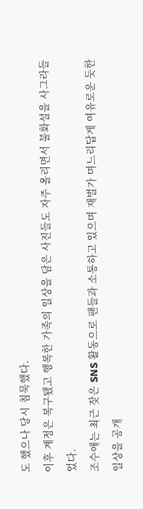도 했으나 당시 침묵했다.
이후 계정은 복구됐고 행복한 가족의 일상을 담은 사진들도 자주 올리면서 불화설을 사그라들었다.
조수애는 최근 잦은 SNS 활동으로 팬들과 소통하고 있으며 재벌가 며느리답게 여유로운 듯한 일상을 공개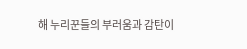해 누리꾼들의 부러움과 감탄이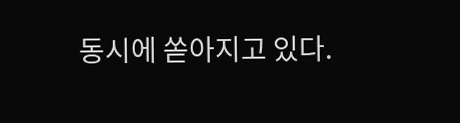동시에 쏟아지고 있다.